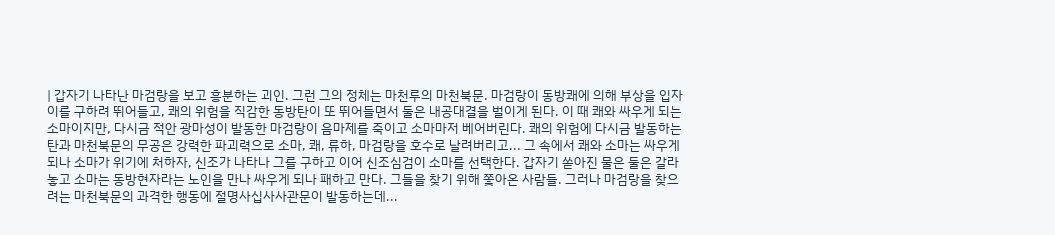| 갑자기 나타난 마검랑을 보고 흥분하는 괴인. 그런 그의 정체는 마천루의 마천북문. 마검랑이 동방쾌에 의해 부상을 입자 이를 구하려 뛰어들고, 쾌의 위험을 직감한 동방탄이 또 뛰어들면서 둘은 내공대결을 벌이게 된다. 이 때 쾌와 싸우게 되는 소마이지만, 다시금 적안 광마성이 발동한 마검랑이 음마제를 죽이고 소마마저 베어버린다. 쾌의 위험에 다시금 발동하는 탄과 마천북문의 무공은 강력한 파괴력으로 소마, 쾌, 류하, 마검랑을 호수로 날려버리고... 그 속에서 쾌와 소마는 싸우게 되나 소마가 위기에 처하자, 신조가 나타나 그를 구하고 이어 신조심검이 소마를 선택한다. 갑자기 쏟아진 물은 둘은 갈라놓고 소마는 동방현자라는 노인을 만나 싸우게 되나 패하고 만다. 그들을 찾기 위해 쫓아온 사람들. 그러나 마검랑을 찾으려는 마천북문의 과격한 행동에 절명사십사사관문이 발동하는데...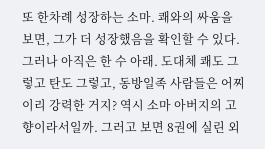또 한차례 성장하는 소마. 쾌와의 싸움을 보면, 그가 더 성장했음을 확인할 수 있다. 그러나 아직은 한 수 아래. 도대체 쾌도 그렇고 탄도 그렇고, 동방일족 사람들은 어찌 이리 강력한 거지? 역시 소마 아버지의 고향이라서일까. 그러고 보면 8권에 실린 외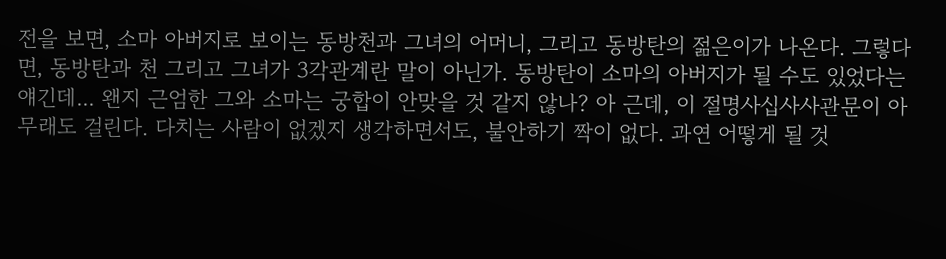전을 보면, 소마 아버지로 보이는 동방천과 그녀의 어머니, 그리고 동방탄의 젊은이가 나온다. 그렇다면, 동방탄과 천 그리고 그녀가 3각관계란 말이 아닌가. 동방탄이 소마의 아버지가 될 수도 있었다는 얘긴데... 왠지 근엄한 그와 소마는 궁합이 안맞을 것 같지 않나? 아 근데, 이 절명사십사사관문이 아무래도 걸린다. 다치는 사람이 없겠지 생각하면서도, 불안하기 짝이 없다. 과연 어떻게 될 것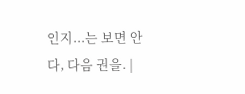인지...는 보면 안다, 다음 권을. |